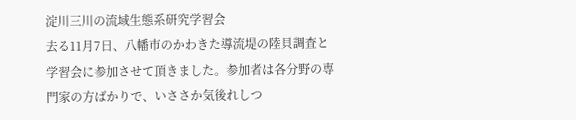淀川三川の流域生態系研究学習会
去る11月7日、八幡市のかわきた導流堤の陸貝調査と学習会に参加させて頂きました。参加者は各分野の専門家の方ばかりで、いささか気後れしつ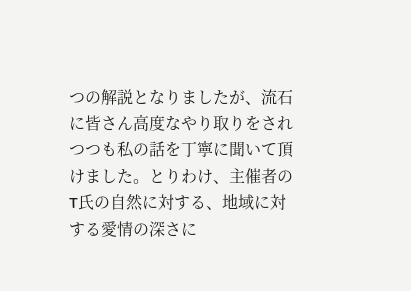つの解説となりましたが、流石に皆さん高度なやり取りをされつつも私の話を丁寧に聞いて頂けました。とりわけ、主催者のT氏の自然に対する、地域に対する愛情の深さに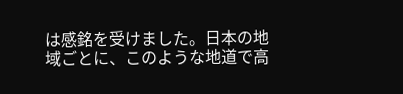は感銘を受けました。日本の地域ごとに、このような地道で高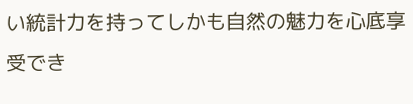い統計力を持ってしかも自然の魅力を心底享受でき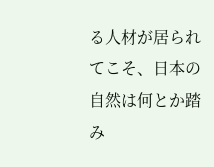る人材が居られてこそ、日本の自然は何とか踏み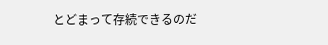とどまって存続できるのだ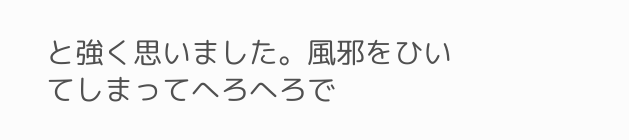と強く思いました。風邪をひいてしまってへろへろで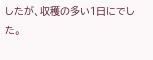したが、収穫の多い1日にでした。